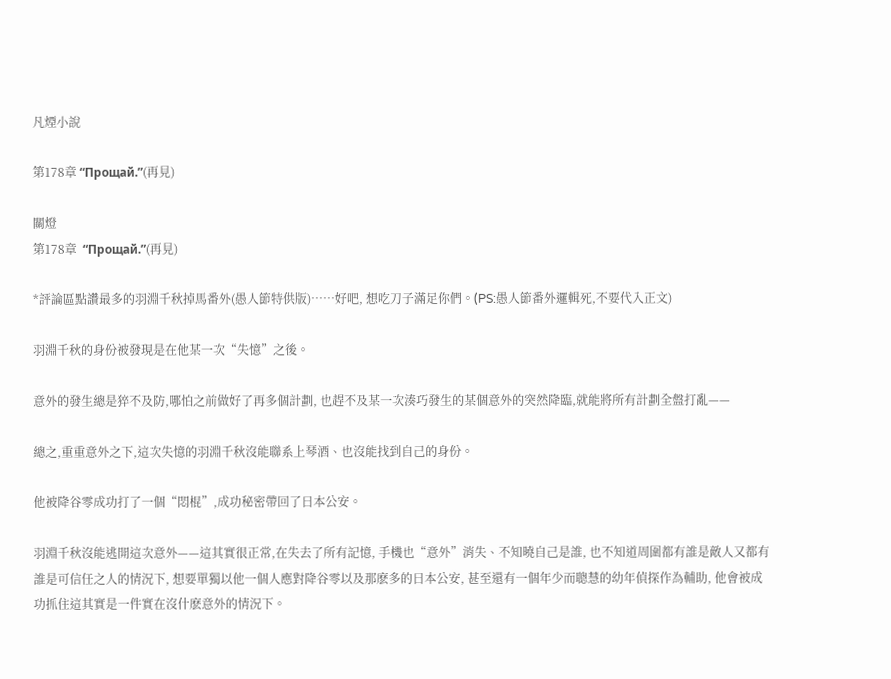凡煙小說

第178章 “Прощай.”(再見)

關燈
第178章  “Прощай.”(再見)

*評論區點讚最多的羽淵千秋掉馬番外(愚人節特供版)……好吧, 想吃刀子滿足你們。(PS:愚人節番外邏輯死,不要代入正文)

羽淵千秋的身份被發現是在他某一次“失憶”之後。

意外的發生總是猝不及防,哪怕之前做好了再多個計劃, 也趕不及某一次湊巧發生的某個意外的突然降臨,就能將所有計劃全盤打亂——

總之,重重意外之下,這次失憶的羽淵千秋沒能聯系上琴酒、也沒能找到自己的身份。

他被降谷零成功打了一個“悶棍”,成功秘密帶回了日本公安。

羽淵千秋沒能逃開這次意外——這其實很正常,在失去了所有記憶, 手機也“意外”消失、不知曉自己是誰, 也不知道周圍都有誰是敵人又都有誰是可信任之人的情況下, 想要單獨以他一個人應對降谷零以及那麽多的日本公安, 甚至還有一個年少而聰慧的幼年偵探作為輔助, 他會被成功抓住這其實是一件實在沒什麽意外的情況下。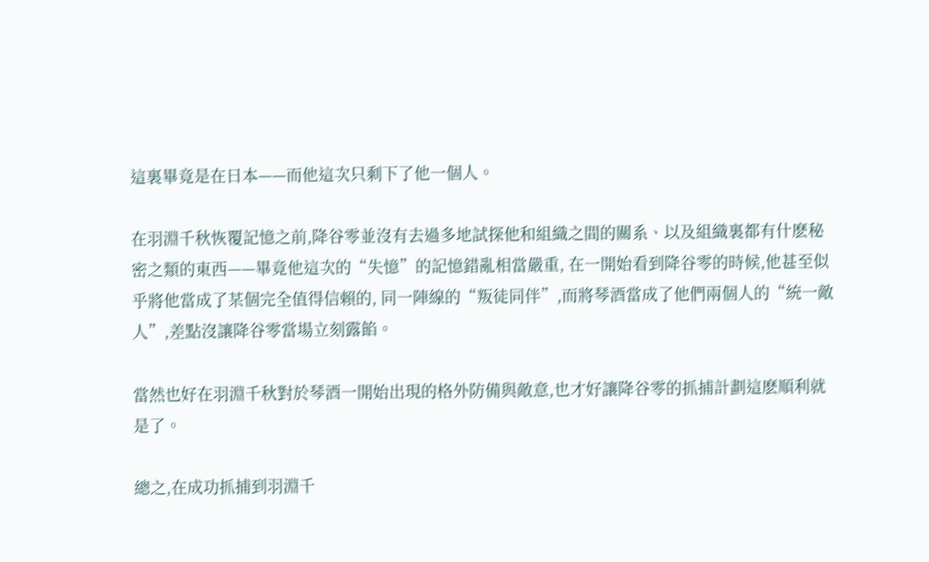這裏畢竟是在日本——而他這次只剩下了他一個人。

在羽淵千秋恢覆記憶之前,降谷零並沒有去過多地試探他和組織之間的關系、以及組織裏都有什麽秘密之類的東西——畢竟他這次的“失憶”的記憶錯亂相當嚴重, 在一開始看到降谷零的時候,他甚至似乎將他當成了某個完全值得信賴的, 同一陣線的“叛徒同伴”,而將琴酒當成了他們兩個人的“統一敵人”,差點沒讓降谷零當場立刻露餡。

當然也好在羽淵千秋對於琴酒一開始出現的格外防備與敵意,也才好讓降谷零的抓捕計劃這麽順利就是了。

總之,在成功抓捕到羽淵千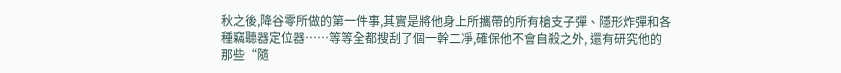秋之後,降谷零所做的第一件事,其實是將他身上所攜帶的所有槍支子彈、隱形炸彈和各種竊聽器定位器……等等全都搜刮了個一幹二凈,確保他不會自殺之外, 還有研究他的那些“隨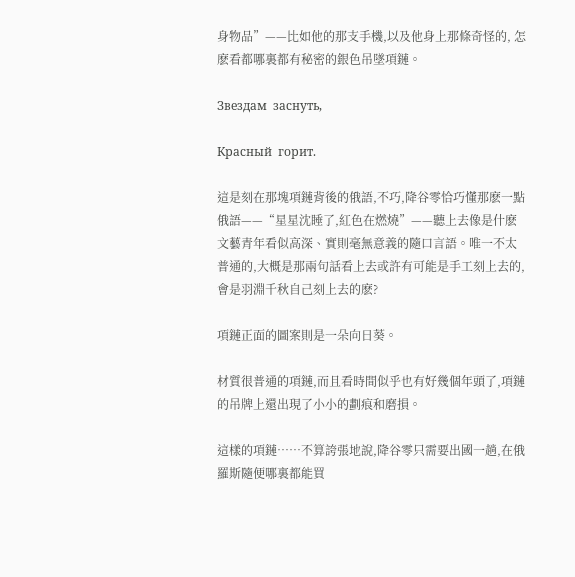身物品”——比如他的那支手機,以及他身上那條奇怪的, 怎麽看都哪裏都有秘密的銀色吊墜項鏈。

Звездам  заснуть,

Красный  горит.

這是刻在那塊項鏈背後的俄語,不巧,降谷零恰巧懂那麽一點俄語——“星星沈睡了,紅色在燃燒”——聽上去像是什麽文藝青年看似高深、實則毫無意義的隨口言語。唯一不太普通的,大概是那兩句話看上去或許有可能是手工刻上去的,會是羽淵千秋自己刻上去的麽?

項鏈正面的圖案則是一朵向日葵。

材質很普通的項鏈,而且看時間似乎也有好幾個年頭了,項鏈的吊牌上還出現了小小的劃痕和磨損。

這樣的項鏈……不算誇張地說,降谷零只需要出國一趟,在俄羅斯隨便哪裏都能買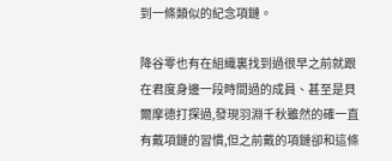到一條類似的紀念項鏈。

降谷零也有在組織裏找到過很早之前就跟在君度身邊一段時間過的成員、甚至是貝爾摩德打探過,發現羽淵千秋雖然的確一直有戴項鏈的習慣,但之前戴的項鏈卻和這條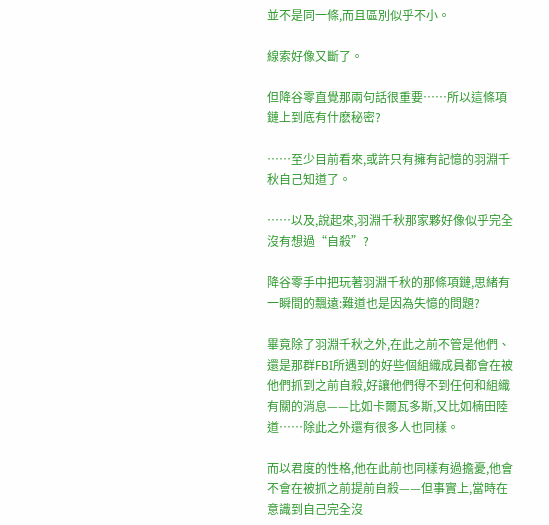並不是同一條,而且區別似乎不小。

線索好像又斷了。

但降谷零直覺那兩句話很重要……所以這條項鏈上到底有什麽秘密?

……至少目前看來,或許只有擁有記憶的羽淵千秋自己知道了。

……以及,說起來,羽淵千秋那家夥好像似乎完全沒有想過“自殺”?

降谷零手中把玩著羽淵千秋的那條項鏈,思緒有一瞬間的飄遠:難道也是因為失憶的問題?

畢竟除了羽淵千秋之外,在此之前不管是他們、還是那群FBI所遇到的好些個組織成員都會在被他們抓到之前自殺,好讓他們得不到任何和組織有關的消息——比如卡爾瓦多斯,又比如楠田陸道……除此之外還有很多人也同樣。

而以君度的性格,他在此前也同樣有過擔憂,他會不會在被抓之前提前自殺——但事實上,當時在意識到自己完全沒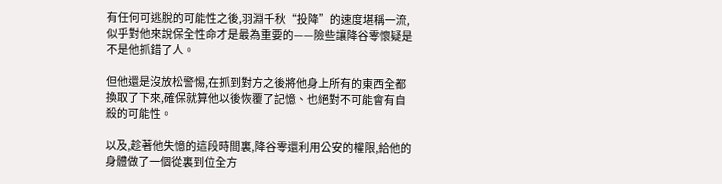有任何可逃脫的可能性之後,羽淵千秋“投降”的速度堪稱一流,似乎對他來說保全性命才是最為重要的——險些讓降谷零懷疑是不是他抓錯了人。

但他還是沒放松警惕,在抓到對方之後將他身上所有的東西全都換取了下來,確保就算他以後恢覆了記憶、也絕對不可能會有自殺的可能性。

以及,趁著他失憶的這段時間裏,降谷零還利用公安的權限,給他的身體做了一個從裏到位全方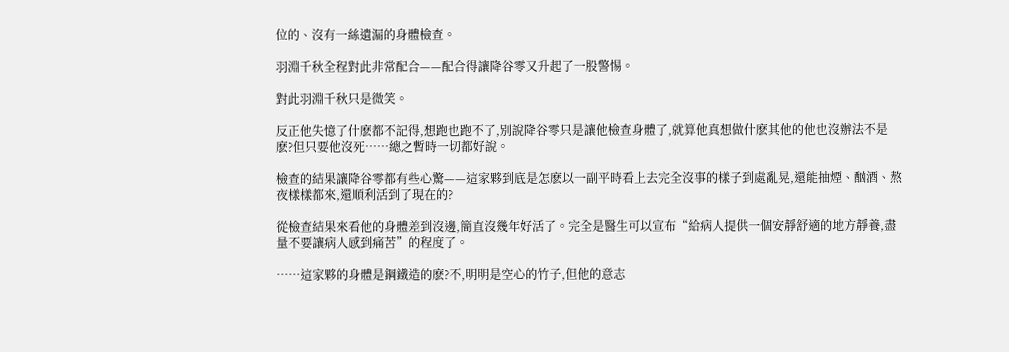位的、沒有一絲遺漏的身體檢查。

羽淵千秋全程對此非常配合——配合得讓降谷零又升起了一股警惕。

對此羽淵千秋只是微笑。

反正他失憶了什麽都不記得,想跑也跑不了,別說降谷零只是讓他檢查身體了,就算他真想做什麽其他的他也沒辦法不是麽?但只要他沒死……總之暫時一切都好說。

檢查的結果讓降谷零都有些心驚——這家夥到底是怎麽以一副平時看上去完全沒事的樣子到處亂晃,還能抽煙、酗酒、熬夜樣樣都來,還順利活到了現在的?

從檢查結果來看他的身體差到沒邊,簡直沒幾年好活了。完全是醫生可以宣布“給病人提供一個安靜舒適的地方靜養,盡量不要讓病人感到痛苦”的程度了。

……這家夥的身體是鋼鐵造的麽?不,明明是空心的竹子,但他的意志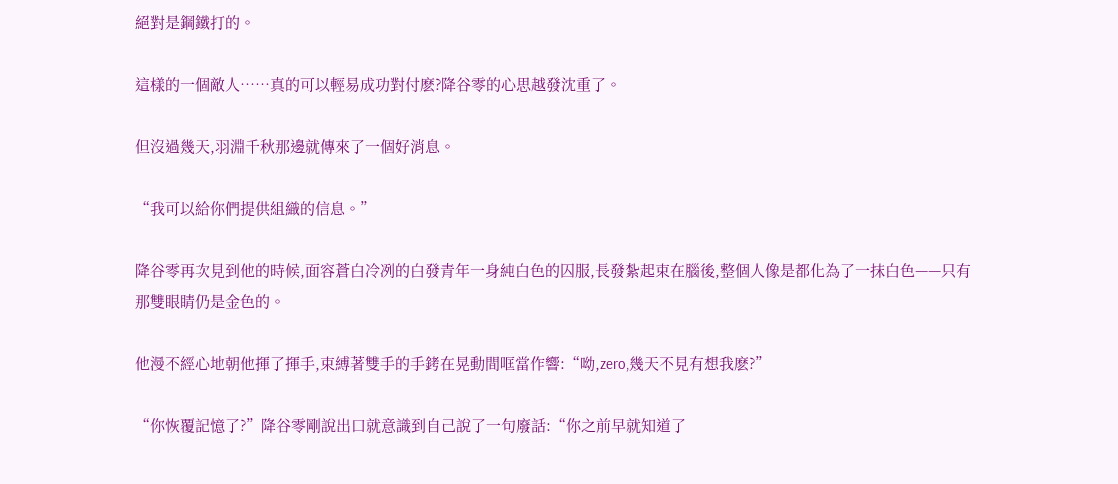絕對是鋼鐵打的。

這樣的一個敵人……真的可以輕易成功對付麽?降谷零的心思越發沈重了。

但沒過幾天,羽淵千秋那邊就傳來了一個好消息。

“我可以給你們提供組織的信息。”

降谷零再次見到他的時候,面容蒼白冷冽的白發青年一身純白色的囚服,長發紮起束在腦後,整個人像是都化為了一抹白色——只有那雙眼睛仍是金色的。

他漫不經心地朝他揮了揮手,束縛著雙手的手銬在晃動間哐當作響:“呦,zero,幾天不見有想我麽?”

“你恢覆記憶了?”降谷零剛說出口就意識到自己說了一句廢話:“你之前早就知道了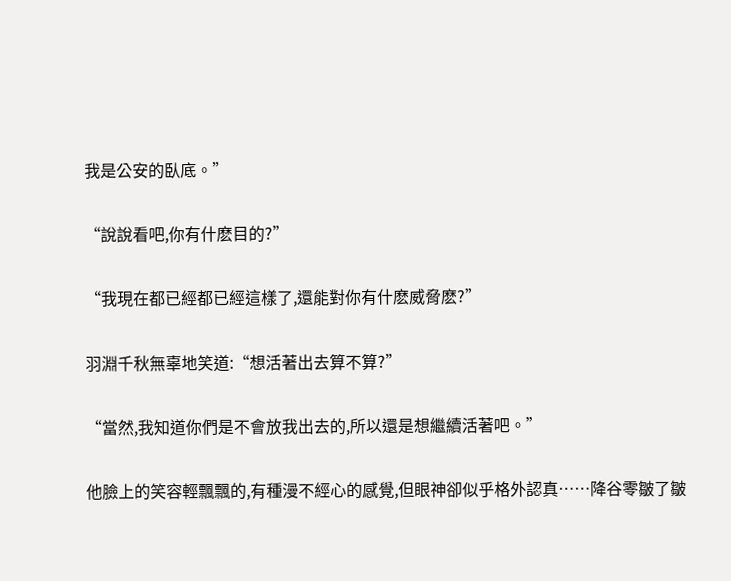我是公安的臥底。”

“說說看吧,你有什麽目的?”

“我現在都已經都已經這樣了,還能對你有什麽威脅麽?”

羽淵千秋無辜地笑道:“想活著出去算不算?”

“當然,我知道你們是不會放我出去的,所以還是想繼續活著吧。”

他臉上的笑容輕飄飄的,有種漫不經心的感覺,但眼神卻似乎格外認真……降谷零皺了皺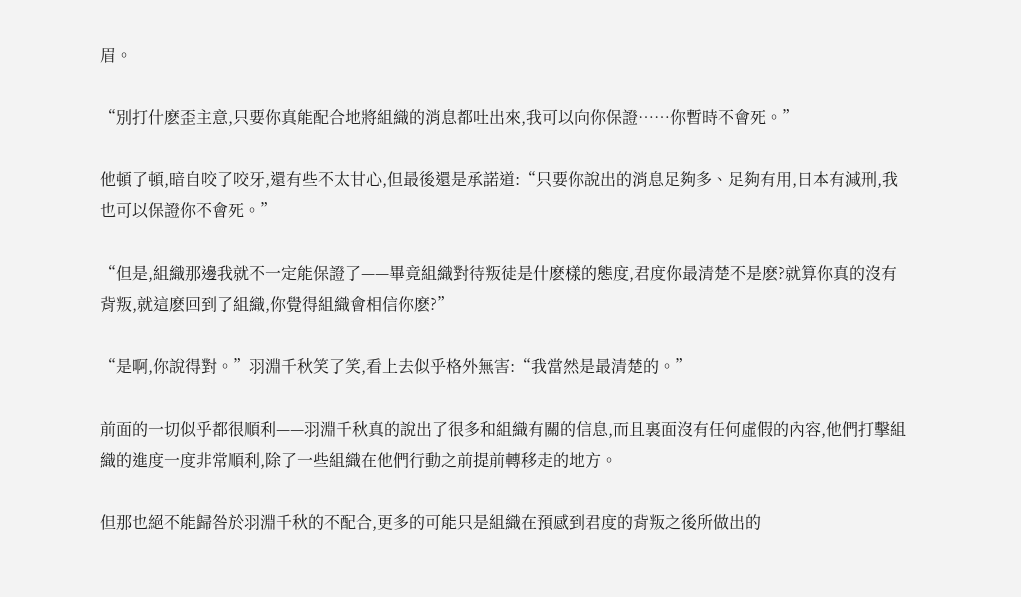眉。

“別打什麽歪主意,只要你真能配合地將組織的消息都吐出來,我可以向你保證……你暫時不會死。”

他頓了頓,暗自咬了咬牙,還有些不太甘心,但最後還是承諾道:“只要你說出的消息足夠多、足夠有用,日本有減刑,我也可以保證你不會死。”

“但是,組織那邊我就不一定能保證了——畢竟組織對待叛徒是什麽樣的態度,君度你最清楚不是麽?就算你真的沒有背叛,就這麽回到了組織,你覺得組織會相信你麽?”

“是啊,你說得對。”羽淵千秋笑了笑,看上去似乎格外無害:“我當然是最清楚的。”

前面的一切似乎都很順利——羽淵千秋真的說出了很多和組織有關的信息,而且裏面沒有任何虛假的內容,他們打擊組織的進度一度非常順利,除了一些組織在他們行動之前提前轉移走的地方。

但那也絕不能歸咎於羽淵千秋的不配合,更多的可能只是組織在預感到君度的背叛之後所做出的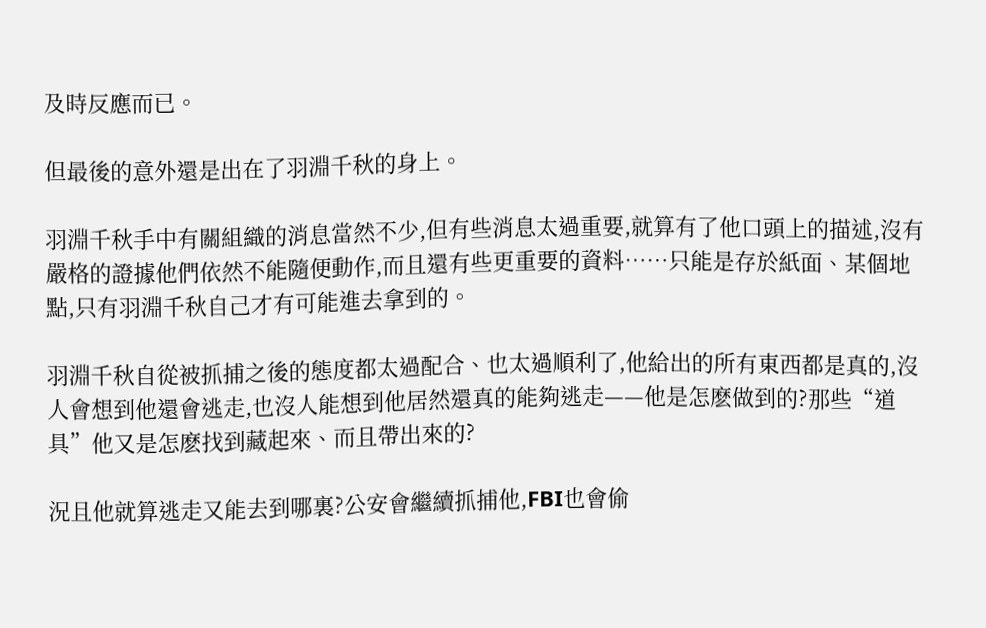及時反應而已。

但最後的意外還是出在了羽淵千秋的身上。

羽淵千秋手中有關組織的消息當然不少,但有些消息太過重要,就算有了他口頭上的描述,沒有嚴格的證據他們依然不能隨便動作,而且還有些更重要的資料……只能是存於紙面、某個地點,只有羽淵千秋自己才有可能進去拿到的。

羽淵千秋自從被抓捕之後的態度都太過配合、也太過順利了,他給出的所有東西都是真的,沒人會想到他還會逃走,也沒人能想到他居然還真的能夠逃走——他是怎麽做到的?那些“道具”他又是怎麽找到藏起來、而且帶出來的?

況且他就算逃走又能去到哪裏?公安會繼續抓捕他,FBI也會偷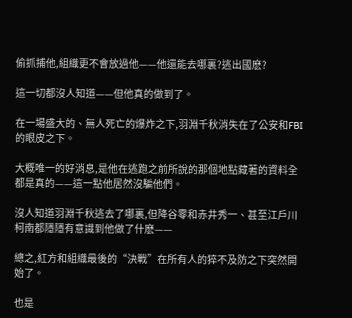偷抓捕他,組織更不會放過他——他還能去哪裏?逃出國麽?

這一切都沒人知道——但他真的做到了。

在一場盛大的、無人死亡的爆炸之下,羽淵千秋消失在了公安和FBI的眼皮之下。

大概唯一的好消息,是他在逃跑之前所說的那個地點藏著的資料全都是真的——這一點他居然沒騙他們。

沒人知道羽淵千秋逃去了哪裏,但降谷零和赤井秀一、甚至江戶川柯南都隱隱有意識到他做了什麽——

總之,紅方和組織最後的“決戰”在所有人的猝不及防之下突然開始了。

也是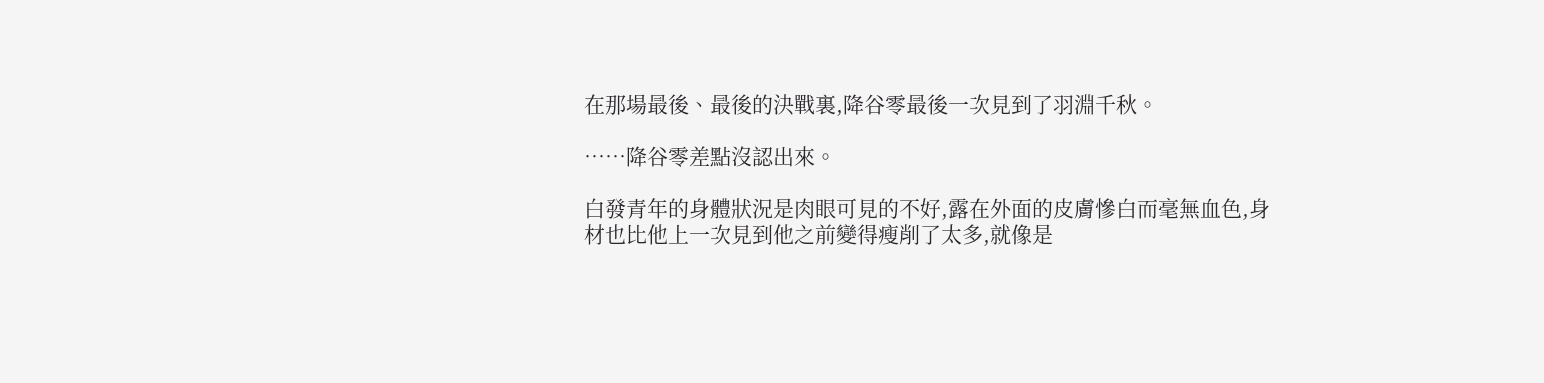在那場最後、最後的決戰裏,降谷零最後一次見到了羽淵千秋。

……降谷零差點沒認出來。

白發青年的身體狀況是肉眼可見的不好,露在外面的皮膚慘白而毫無血色,身材也比他上一次見到他之前變得瘦削了太多,就像是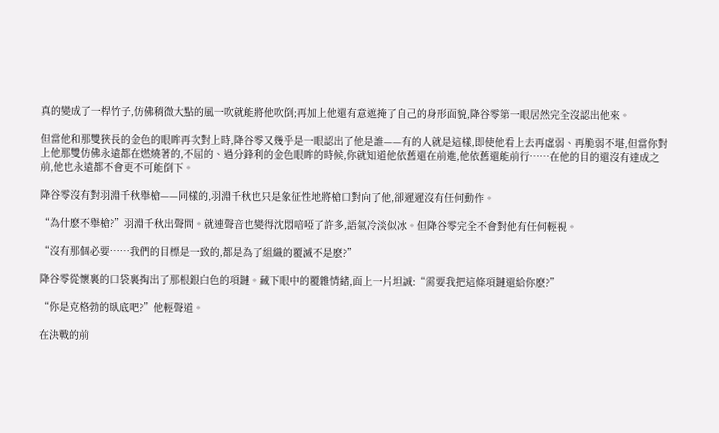真的變成了一桿竹子,仿佛稍微大點的風一吹就能將他吹倒;再加上他還有意遮掩了自己的身形面貌,降谷零第一眼居然完全沒認出他來。

但當他和那雙狹長的金色的眼眸再次對上時,降谷零又幾乎是一眼認出了他是誰——有的人就是這樣,即使他看上去再虛弱、再脆弱不堪,但當你對上他那雙仿佛永遠都在燃燒著的,不屈的、過分鋒利的金色眼眸的時候,你就知道他依舊還在前進,他依舊還能前行……在他的目的還沒有達成之前,他也永遠都不會更不可能倒下。

降谷零沒有對羽淵千秋舉槍——同樣的,羽淵千秋也只是象征性地將槍口對向了他,卻遲遲沒有任何動作。

“為什麽不舉槍?”羽淵千秋出聲問。就連聲音也變得沈悶喑啞了許多,語氣冷淡似冰。但降谷零完全不會對他有任何輕視。

“沒有那個必要……我們的目標是一致的,都是為了組織的覆滅不是麽?”

降谷零從懷裏的口袋裏掏出了那根銀白色的項鏈。藏下眼中的覆雜情緒,面上一片坦誠:“需要我把這條項鏈還給你麽?”

“你是克格勃的臥底吧?”他輕聲道。

在決戰的前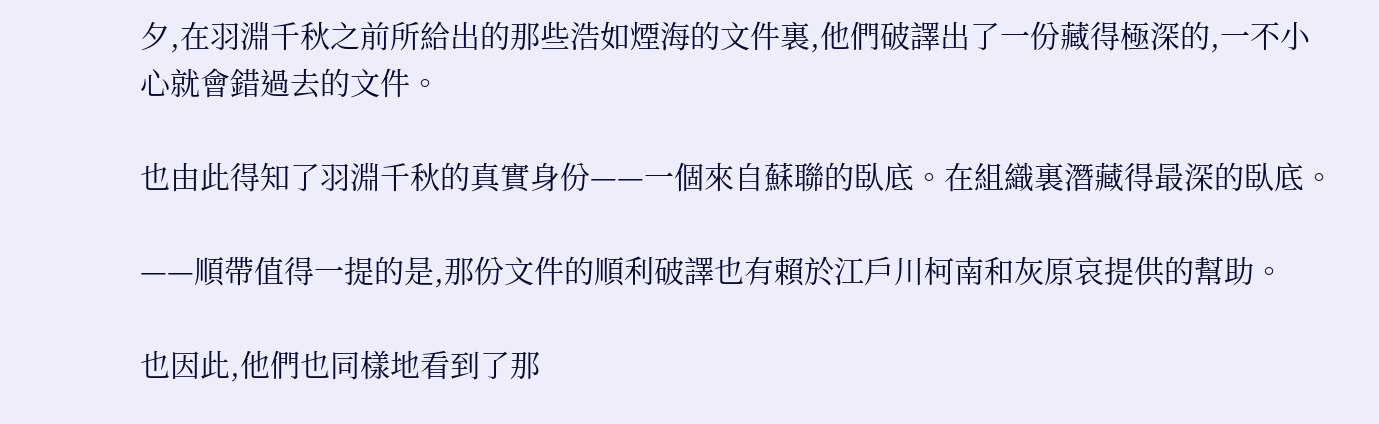夕,在羽淵千秋之前所給出的那些浩如煙海的文件裏,他們破譯出了一份藏得極深的,一不小心就會錯過去的文件。

也由此得知了羽淵千秋的真實身份——一個來自蘇聯的臥底。在組織裏潛藏得最深的臥底。

——順帶值得一提的是,那份文件的順利破譯也有賴於江戶川柯南和灰原哀提供的幫助。

也因此,他們也同樣地看到了那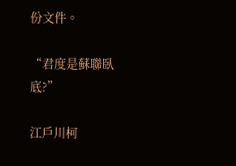份文件。

“君度是蘇聯臥底?”

江戶川柯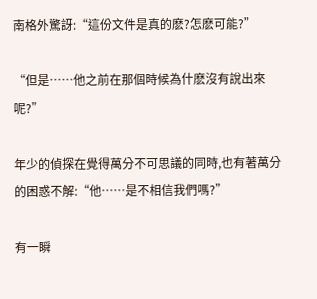南格外驚訝:“這份文件是真的麽?怎麽可能?”

“但是……他之前在那個時候為什麽沒有說出來呢?”

年少的偵探在覺得萬分不可思議的同時,也有著萬分的困惑不解:“他……是不相信我們嗎?”

有一瞬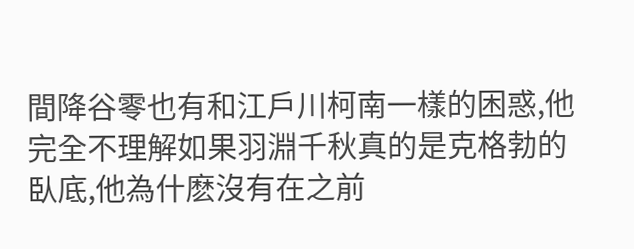間降谷零也有和江戶川柯南一樣的困惑,他完全不理解如果羽淵千秋真的是克格勃的臥底,他為什麽沒有在之前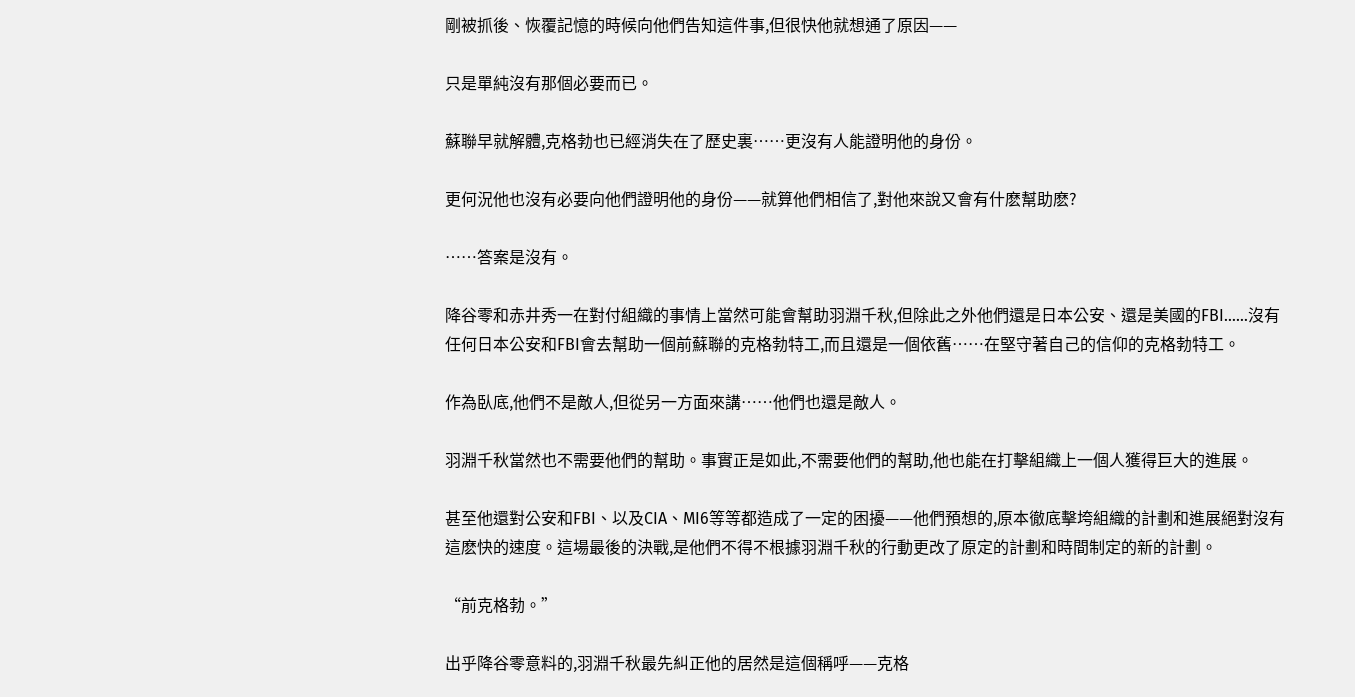剛被抓後、恢覆記憶的時候向他們告知這件事,但很快他就想通了原因——

只是單純沒有那個必要而已。

蘇聯早就解體,克格勃也已經消失在了歷史裏……更沒有人能證明他的身份。

更何況他也沒有必要向他們證明他的身份——就算他們相信了,對他來說又會有什麽幫助麽?

……答案是沒有。

降谷零和赤井秀一在對付組織的事情上當然可能會幫助羽淵千秋,但除此之外他們還是日本公安、還是美國的FBI……沒有任何日本公安和FBI會去幫助一個前蘇聯的克格勃特工,而且還是一個依舊……在堅守著自己的信仰的克格勃特工。

作為臥底,他們不是敵人,但從另一方面來講……他們也還是敵人。

羽淵千秋當然也不需要他們的幫助。事實正是如此,不需要他們的幫助,他也能在打擊組織上一個人獲得巨大的進展。

甚至他還對公安和FBI、以及CIA、MI6等等都造成了一定的困擾——他們預想的,原本徹底擊垮組織的計劃和進展絕對沒有這麽快的速度。這場最後的決戰,是他們不得不根據羽淵千秋的行動更改了原定的計劃和時間制定的新的計劃。

“前克格勃。”

出乎降谷零意料的,羽淵千秋最先糾正他的居然是這個稱呼——克格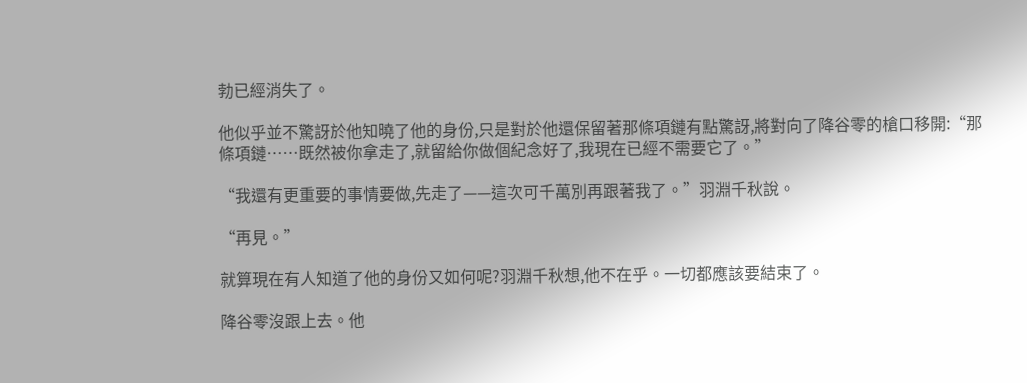勃已經消失了。

他似乎並不驚訝於他知曉了他的身份,只是對於他還保留著那條項鏈有點驚訝,將對向了降谷零的槍口移開:“那條項鏈……既然被你拿走了,就留給你做個紀念好了,我現在已經不需要它了。”

“我還有更重要的事情要做,先走了——這次可千萬別再跟著我了。”羽淵千秋說。

“再見。”

就算現在有人知道了他的身份又如何呢?羽淵千秋想,他不在乎。一切都應該要結束了。

降谷零沒跟上去。他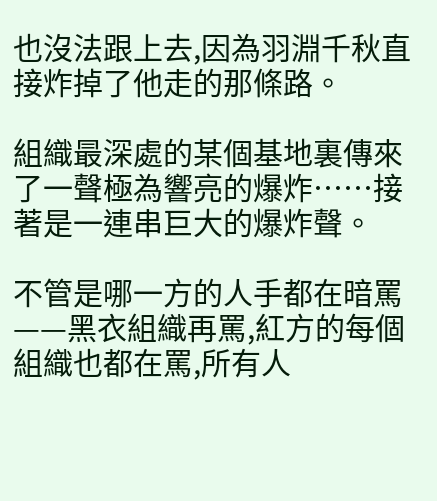也沒法跟上去,因為羽淵千秋直接炸掉了他走的那條路。

組織最深處的某個基地裏傳來了一聲極為響亮的爆炸……接著是一連串巨大的爆炸聲。

不管是哪一方的人手都在暗罵——黑衣組織再罵,紅方的每個組織也都在罵,所有人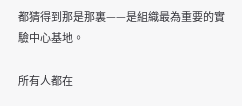都猜得到那是那裏——是組織最為重要的實驗中心基地。

所有人都在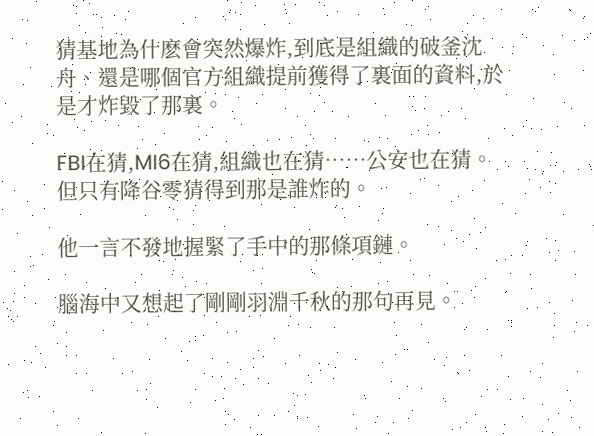猜基地為什麽會突然爆炸,到底是組織的破釜沈舟、還是哪個官方組織提前獲得了裏面的資料,於是才炸毀了那裏。

FBI在猜,MI6在猜,組織也在猜……公安也在猜。但只有降谷零猜得到那是誰炸的。

他一言不發地握緊了手中的那條項鏈。

腦海中又想起了剛剛羽淵千秋的那句再見。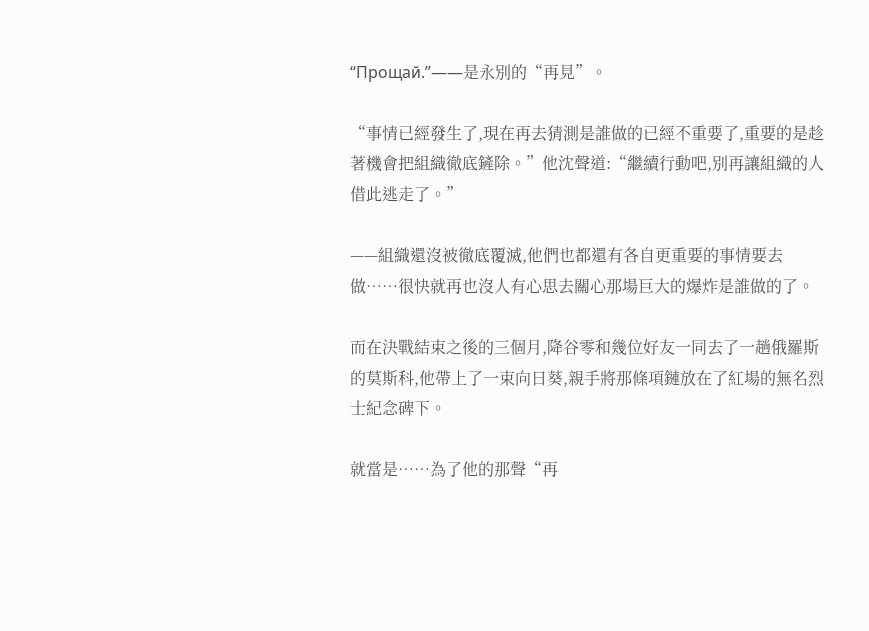“Прощай.”——是永別的“再見”。

“事情已經發生了,現在再去猜測是誰做的已經不重要了,重要的是趁著機會把組織徹底鏟除。”他沈聲道:“繼續行動吧,別再讓組織的人借此逃走了。”

——組織還沒被徹底覆滅,他們也都還有各自更重要的事情要去做……很快就再也沒人有心思去關心那場巨大的爆炸是誰做的了。

而在決戰結束之後的三個月,降谷零和幾位好友一同去了一趟俄羅斯的莫斯科,他帶上了一束向日葵,親手將那條項鏈放在了紅場的無名烈士紀念碑下。

就當是……為了他的那聲“再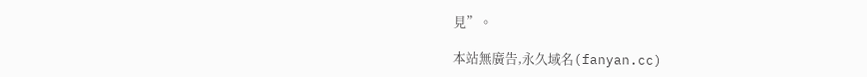見”。

本站無廣告,永久域名(fanyan.cc)